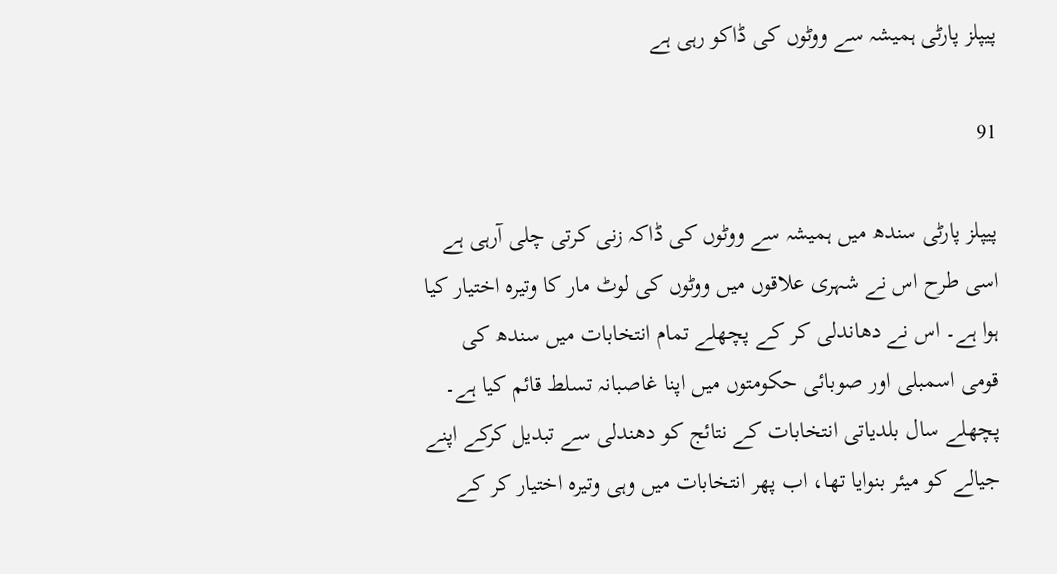پیپلز پارٹی ہمیشہ سے ووٹوں کی ڈاکو رہی ہے

91

پیپلز پارٹی سندھ میں ہمیشہ سے ووٹوں کی ڈاکہ زنی کرتی چلی آرہی ہے اسی طرح اس نے شہری علاقوں میں ووٹوں کی لوٹ مار کا وتیرہ اختیار کیا ہوا ہے۔ اس نے دھاندلی کر کے پچھلے تمام انتخابات میں سندھ کی قومی اسمبلی اور صوبائی حکومتوں میں اپنا غاصبانہ تسلط قائم کیا ہے۔ پچھلے سال بلدیاتی انتخابات کے نتائج کو دھندلی سے تبدیل کرکے اپنے جیالے کو میئر بنوایا تھا، اب پھر انتخابات میں وہی وتیرہ اختیار کر کے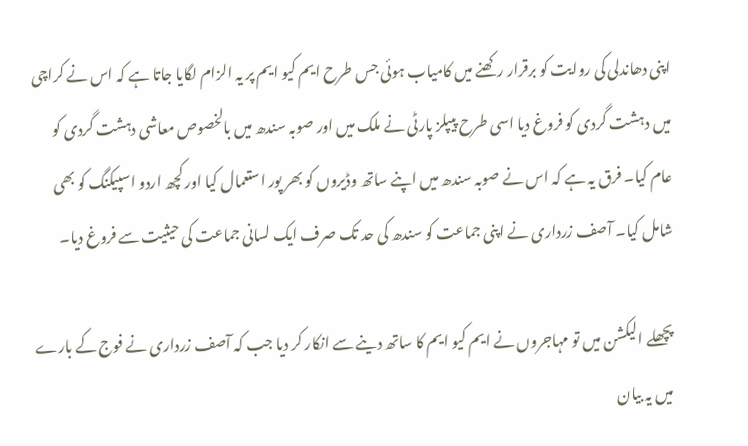اپنی دھاندلی کی روایت کو برقرار رکھنے میں کامیاب ہوئی جس طرح ایم کیو ایم پر یہ الزام لگایا جاتا ہے کہ اس نے کراچی میں دہشت گردی کو فروغ دیا اسی طرح پیپلز پارٹی نے ملک میں اور صوبہ سندھ میں بالخصوص معاشی دہشت گردی کو عام کیا۔ فرق یہ ہے کہ اس نے صوبہ سندھ میں اپنے ساتھ وڈیروں کو بھر پور استعمال کیا اور کچھ اردو اسپیکنگ کو بھی شامل کیا۔ آصف زرداری نے اپنی جماعت کو سندھ کی حد تک صرف ایک لسانی جماعت کی حیثیت سے فروغ دیا۔

پچھلے الیکشن میں تو مہاجروں نے ایم کیو ایم کا ساتھ دینے سے انکار کر دیا جب کہ آصف زرداری نے فوج کے بارے میں یہ بیان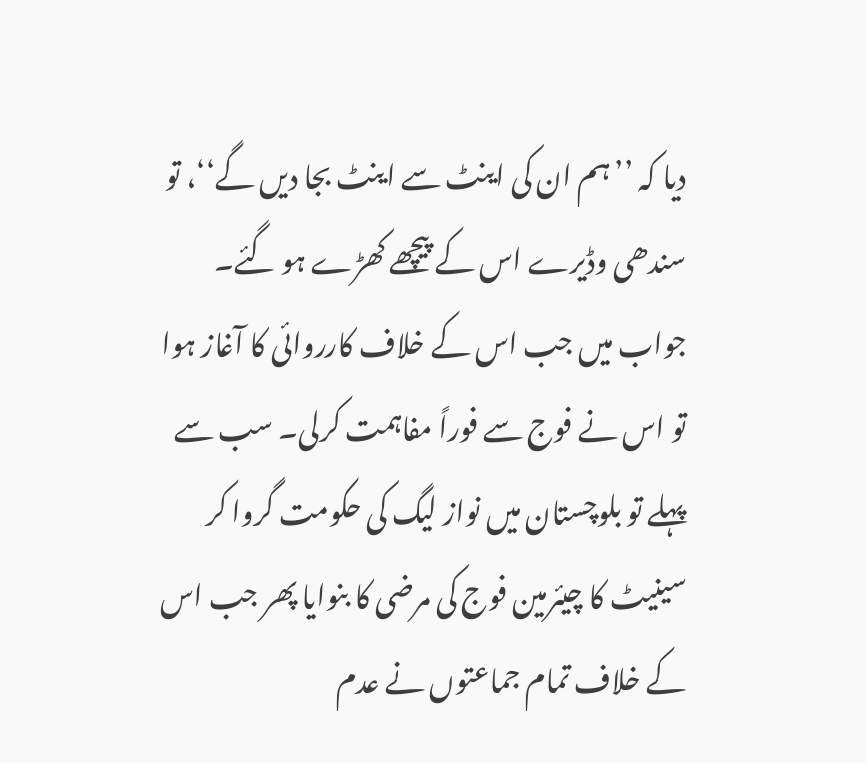دیا کہ ’’ہم ان کی اینٹ سے اینٹ بجا دیں گے‘‘، تو سندھی وڈیرے اس کے پیچھے کھڑے ہو گئے۔ جواب میں جب اس کے خلاف کارروائی کا آغاز ہوا تو اس نے فوج سے فوراً مفاہمت کرلی۔ سب سے پہلے تو بلوچستان میں نواز لیگ کی حکومت گروا کر سینیٹ کا چیئرمین فوج کی مرضی کا بنوایا پھر جب اس کے خلاف تمام جماعتوں نے عدم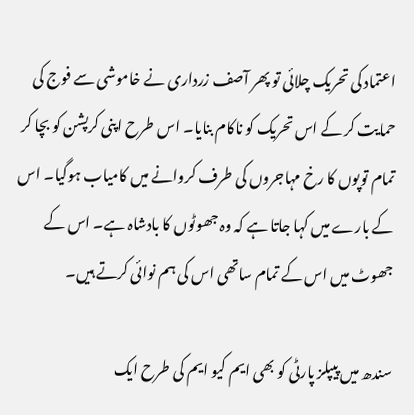اعتماد کی تحریک چلائی تو پھر آصف زرداری نے خاموشی سے فوج کی حمایت کر کے اس تحریک کو ناکام بنایا۔ اس طرح اپنی کرپشن کو بچا کر تمام توپوں کا رخ مہاجروں کی طرف کروانے میں کامیاب ہوگیا۔ اس کے بارے میں کہا جاتا ہے کہ وہ جھوٹوں کا بادشاہ ہے۔ اس کے جھوٹ میں اس کے تمام ساتھی اس کی ہم نوائی کرتے ہیں۔

سندھ میں پیپلز پارٹی کو بھی ایم کیو ایم کی طرح ایک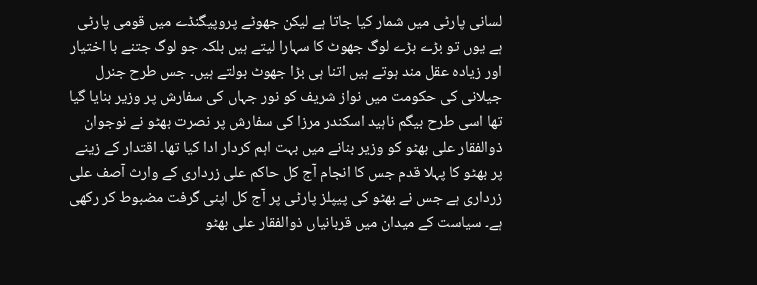لسانی پارٹی میں شمار کیا جاتا ہے لیکن جھوٹے پروپیگنڈے میں قومی پارٹی ہے یوں تو بڑے بڑے لوگ جھوٹ کا سہارا لیتے ہیں بلکہ جو لوگ جتنے با اختیار اور زیادہ عقل مند ہوتے ہیں اتنا ہی بڑا جھوٹ بولتے ہیں۔ جس طرح جنرل جیلانی کی حکومت میں نواز شریف کو نور جہاں کی سفارش پر وزیر بنایا گیا تھا اسی طرح بیگم ناہید اسکندر مرزا کی سفارش پر نصرت بھٹو نے نوجوان ذوالفقار علی بھٹو کو وزیر بنانے میں بہت اہم کردار ادا کیا تھا۔ اقتدار کے زینے پر بھٹو کا پہلا قدم جس کا انجام آج کل حاکم علی زرداری کے وارث آصف علی زرداری ہے جس نے بھٹو کی پیپلز پارٹی پر آج کل اپنی گرفت مضبوط کر رکھی ہے۔ سیاست کے میدان میں قربانیاں ذوالفقار علی بھٹو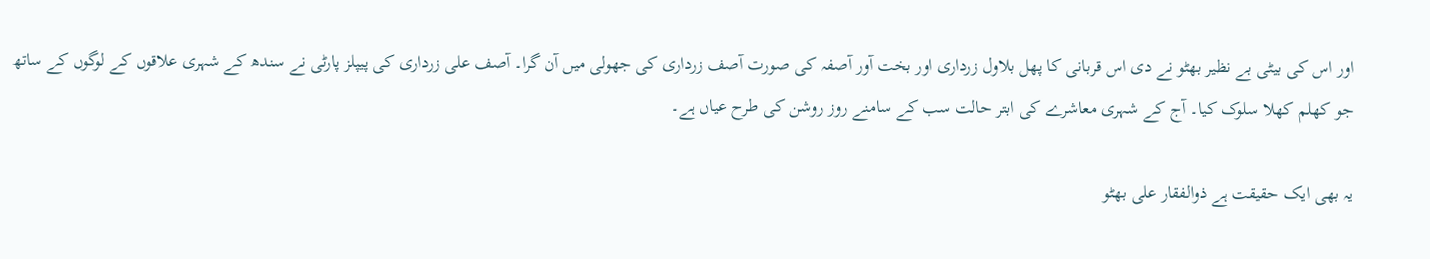اور اس کی بیٹی بے نظیر بھٹو نے دی اس قربانی کا پھل بلاول زرداری اور بخت آور آصفہ کی صورت آصف زرداری کی جھولی میں آن گرا۔ آصف علی زرداری کی پیپلز پارٹی نے سندھ کے شہری علاقوں کے لوگوں کے ساتھ جو کھلم کھلا سلوک کیا۔ آج کے شہری معاشرے کی ابتر حالت سب کے سامنے روز روشن کی طرح عیاں ہے۔

یہ بھی ایک حقیقت ہے ذوالفقار علی بھٹو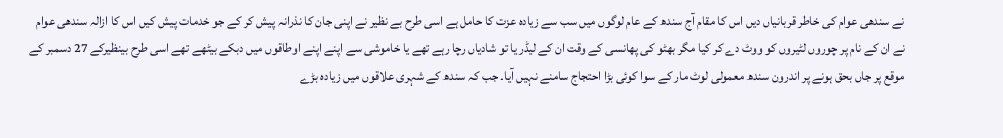نے سندھی عوام کی خاطر قربانیاں دیں اس کا مقام آج سندھ کے عام لوگوں میں سب سے زیادہ عزت کا حامل ہے اسی طرح بے نظیر نے اپنی جان کا نذرانہ پیش کر کے جو خدمات پیش کیں اس کا ازالہ سندھی عوام نے ان کے نام پر چوروں لٹیروں کو ووٹ دے کر کیا مگر بھٹو کی پھانسی کے وقت ان کے لیڈر یا تو شادیاں رچا رہے تھے یا خاموشی سے اپنے اپنے اوطاقوں میں دبکے بیٹھے تھے اسی طرح بینظیرکے 27 دسمبر کے موقع پر جاں بحق ہونے پر اندرون سندھ معمولی لوٹ مار کے سوا کوئی بڑا احتجاج سامنے نہیں آیا۔ جب کہ سندھ کے شہری علاقوں میں زیادہ بڑے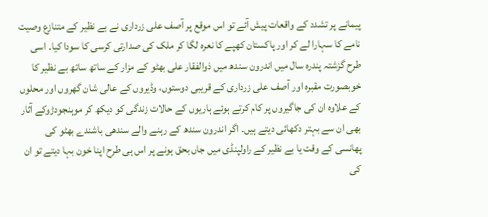پیمانے پر تشدد کے واقعات پیش آئے تو اس موقع پر آصف علی زرداری نے بے نظیر کے متنازع وصیت نامے کا سہارا لے کر اور پاکستان کھپے کا نعرہ لگا کر ملک کی صدارتی کرسی کا سودا کیا۔ اسی طرح گزشتہ پندرہ سال میں اندرون سندھ میں ذوالفقار علی بھٹو کے مزار کے ساتھ ساتھ بے نظیر کا خوبصورت مقبرہ اور آصف علی زرداری کے قریبی دوستوں، وڈیروں کے عالی شان گھروں اور محلوں کے علاوہ ان کی جاگیروں پر کام کرتے ہوئے ہاریوں کے حالات زندگی کو دیکھ کر موہنجودڑوکے آثار بھی ان سے بہتر دکھائی دیتے ہیں۔ اگر اندرون سندھ کے رہنے والے سندھی باشندے بھٹو کی پھانسی کے وقت یا بے نظیر کے راولپنڈی میں جاں بحق ہونے پر اس ہی طرح اپنا خون بہا دیتے تو ان کی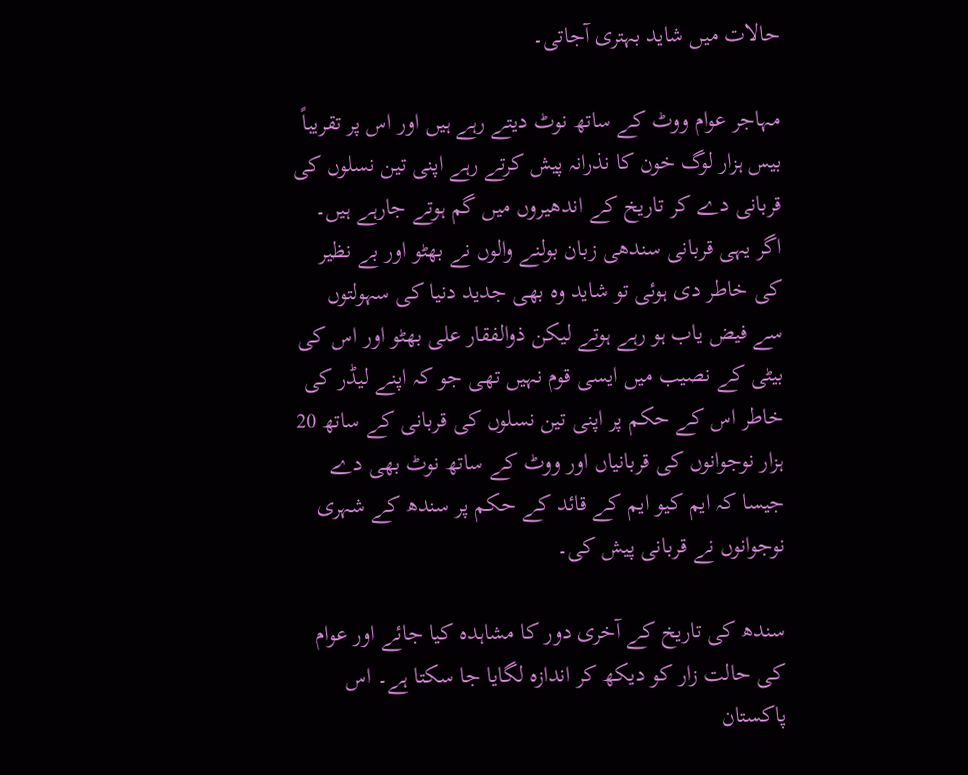حالات میں شاید بہتری آجاتی۔

مہاجر عوام ووٹ کے ساتھ نوٹ دیتے رہے ہیں اور اس پر تقریباً بیس ہزار لوگ خون کا نذرانہ پیش کرتے رہے اپنی تین نسلوں کی قربانی دے کر تاریخ کے اندھیروں میں گم ہوتے جارہے ہیں۔ اگر یہی قربانی سندھی زبان بولنے والوں نے بھٹو اور بے نظیر کی خاطر دی ہوئی تو شاید وہ بھی جدید دنیا کی سہولتوں سے فیض یاب ہو رہے ہوتے لیکن ذوالفقار علی بھٹو اور اس کی بیٹی کے نصیب میں ایسی قوم نہیں تھی جو کہ اپنے لیڈر کی خاطر اس کے حکم پر اپنی تین نسلوں کی قربانی کے ساتھ 20 ہزار نوجوانوں کی قربانیاں اور ووٹ کے ساتھ نوٹ بھی دے جیسا کہ ایم کیو ایم کے قائد کے حکم پر سندھ کے شہری نوجوانوں نے قربانی پیش کی۔

سندھ کی تاریخ کے آخری دور کا مشاہدہ کیا جائے اور عوام کی حالت زار کو دیکھ کر اندازہ لگایا جا سکتا ہے۔ اس پاکستان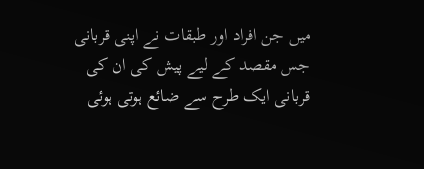میں جن افراد اور طبقات نے اپنی قربانی جس مقصد کے لیے پیش کی ان کی قربانی ایک طرح سے ضائع ہوتی ہوئی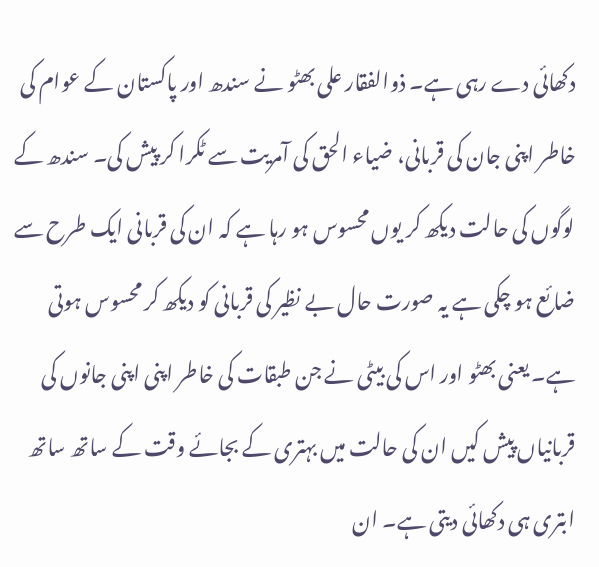دکھائی دے رہی ہے۔ ذوالفقار علی بھٹو نے سندھ اور پاکستان کے عوام کی خاطر اپنی جان کی قربانی، ضیاء الحق کی آمریت سے ٹکرا کر پیش کی۔ سندھ کے لوگوں کی حالت دیکھ کر یوں محسوس ہو رہا ہے کہ ان کی قربانی ایک طرح سے ضائع ہو چکی ہے یہ صورت حال بے نظیر کی قربانی کو دیکھ کر محسوس ہوتی ہے۔ یعنی بھٹو اور اس کی بیٹی نے جن طبقات کی خاطر اپنی اپنی جانوں کی قربانیاں پیش کیں ان کی حالت میں بہتری کے بجائے وقت کے ساتھ ساتھ ابتری ہی دکھائی دیتی ہے۔ ان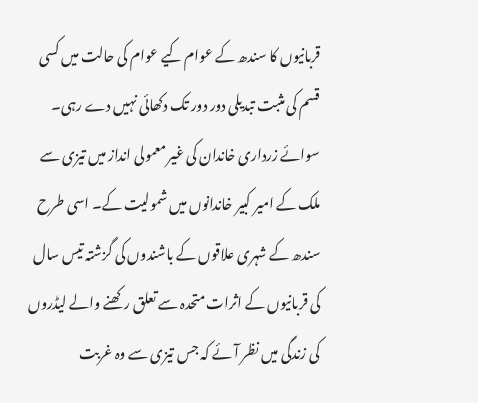قربانیوں کا سندھ کے عوام کیے عوام کی حالت میں کسی قسم کی مثبت تبدیلی دور دور تک دکھائی نہیں دے رہی۔ سوائے زرداری خاندان کی غیر معمولی انداز میں تیزی سے ملک کے امیر کبیر خاندانوں میں شمولیت کے۔ اسی طرح سندھ کے شہری علاقوں کے باشندوں کی گزشتہ تیس سال کی قربانیوں کے اثرات متحدہ سے تعلق رکھنے والے لیڈروں کی زندگی میں نظر آئے کہ جس تیزی سے وہ غربت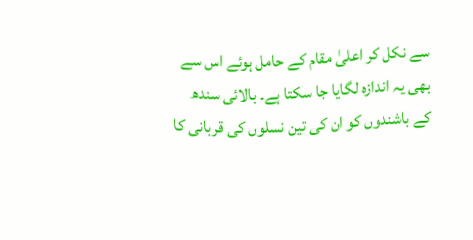سے نکل کر اعلیٰ مقام کے حامل ہوئے اس سے بھی یہ اندازہ لگایا جا سکتا ہے۔ بالائی سندھ کے باشندوں کو ان کی تین نسلوں کی قربانی کا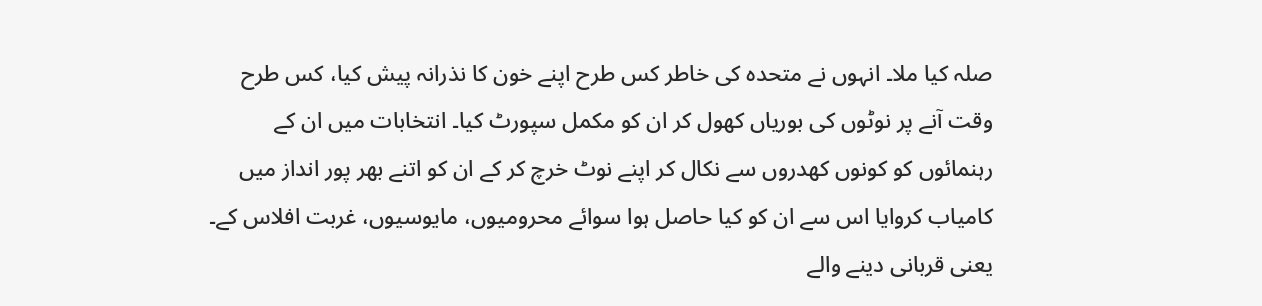صلہ کیا ملا۔ انہوں نے متحدہ کی خاطر کس طرح اپنے خون کا نذرانہ پیش کیا، کس طرح وقت آنے پر نوٹوں کی بوریاں کھول کر ان کو مکمل سپورٹ کیا۔ انتخابات میں ان کے رہنمائوں کو کونوں کھدروں سے نکال کر اپنے نوٹ خرچ کر کے ان کو اتنے بھر پور انداز میں کامیاب کروایا اس سے ان کو کیا حاصل ہوا سوائے محرومیوں، مایوسیوں، غربت افلاس کے۔ یعنی قربانی دینے والے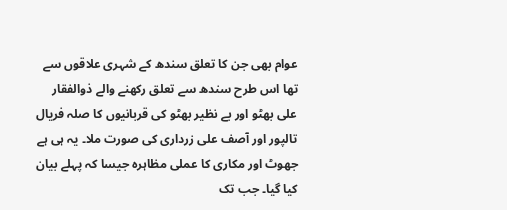عوام بھی جن کا تعلق سندھ کے شہری علاقوں سے تھا اس طرح سندھ سے تعلق رکھنے والے ذوالفقار علی بھٹو اور بے نظیر بھٹو کی قربانیوں کا صلہ فریال تالپور اور آصف علی زرداری کی صورت ملا۔ یہ ہی ہے جھوٹ اور مکاری کا عملی مظاہرہ جیسا کہ پہلے بیان کیا گیا۔ جب تک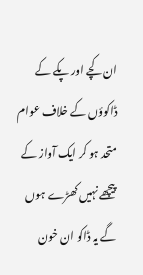ان کچے اور پکے کے ڈاکوؤں کے خلاف عوام متحد ہو کر ایک آواز کے پیچھے نہیں کھڑے ہوں گے یہ ڈاکو ان خون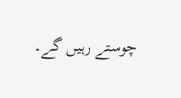چوستے رہیں گے۔